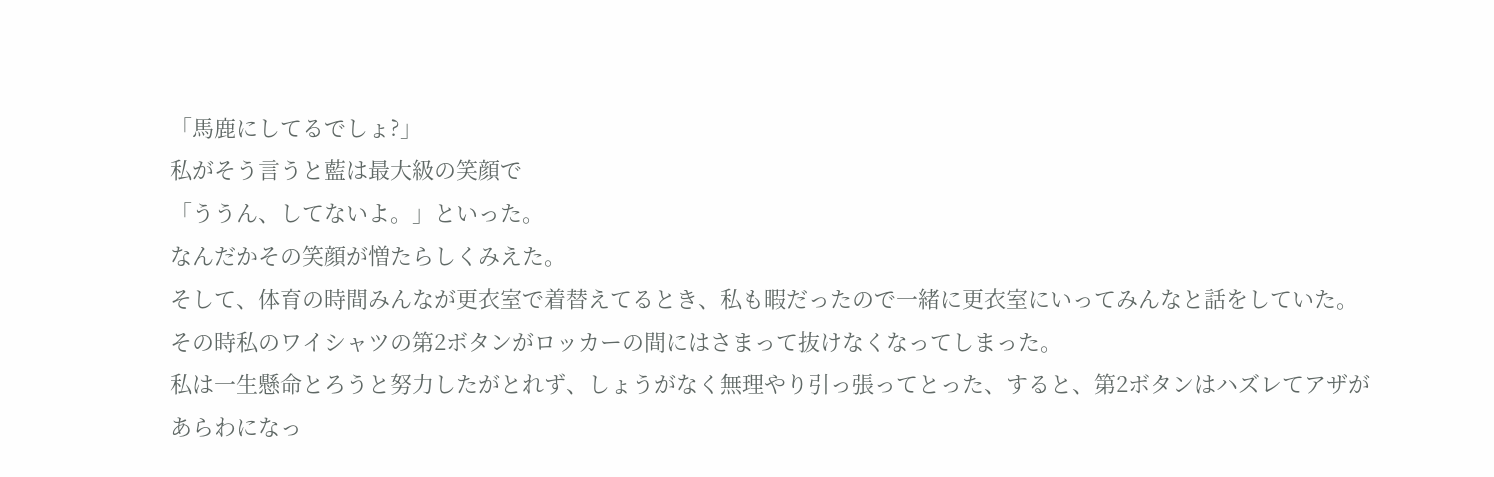「馬鹿にしてるでしょ?」
私がそう言うと藍は最大級の笑顔で
「ううん、してないよ。」といった。
なんだかその笑顔が憎たらしくみえた。
そして、体育の時間みんなが更衣室で着替えてるとき、私も暇だったので一緒に更衣室にいってみんなと話をしていた。
その時私のワイシャツの第2ボタンがロッカーの間にはさまって抜けなくなってしまった。
私は一生懸命とろうと努力したがとれず、しょうがなく無理やり引っ張ってとった、すると、第2ボタンはハズレてアザがあらわになっ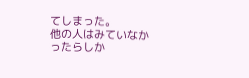てしまった。
他の人はみていなかったらしか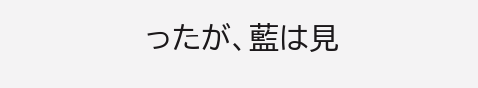ったが、藍は見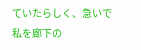ていたらしく、急いで私を廊下の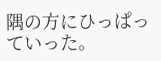隅の方にひっぱっていった。